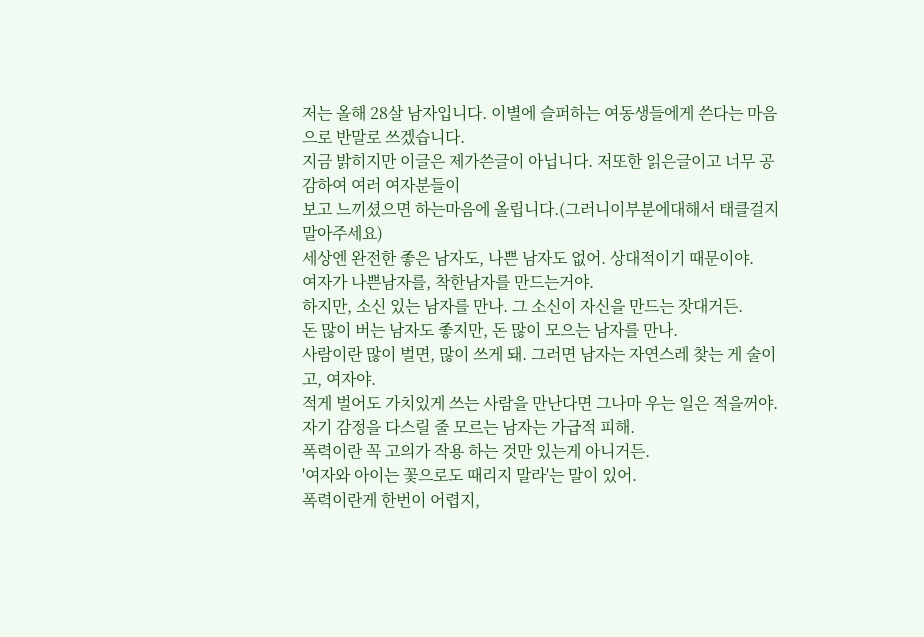저는 올해 28살 남자입니다. 이별에 슬퍼하는 여동생들에게 쓴다는 마음으로 반말로 쓰겠습니다.
지금 밝히지만 이글은 제가쓴글이 아닙니다. 저또한 읽은글이고 너무 공감하여 여러 여자분들이
보고 느끼셨으면 하는마음에 올립니다.(그러니이부분에대해서 태클걸지말아주세요)
세상엔 완전한 좋은 남자도, 나쁜 남자도 없어. 상대적이기 때문이야.
여자가 나쁜남자를, 착한남자를 만드는거야.
하지만, 소신 있는 남자를 만나. 그 소신이 자신을 만드는 잣대거든.
돈 많이 버는 남자도 좋지만, 돈 많이 모으는 남자를 만나.
사람이란 많이 벌면, 많이 쓰게 돼. 그러면 남자는 자연스레 찾는 게 술이고, 여자야.
적게 벌어도 가치있게 쓰는 사람을 만난다면 그나마 우는 일은 적을꺼야.
자기 감정을 다스릴 줄 모르는 남자는 가급적 피해.
폭력이란 꼭 고의가 작용 하는 것만 있는게 아니거든.
'여자와 아이는 꽃으로도 때리지 말라'는 말이 있어.
폭력이란게 한번이 어렵지,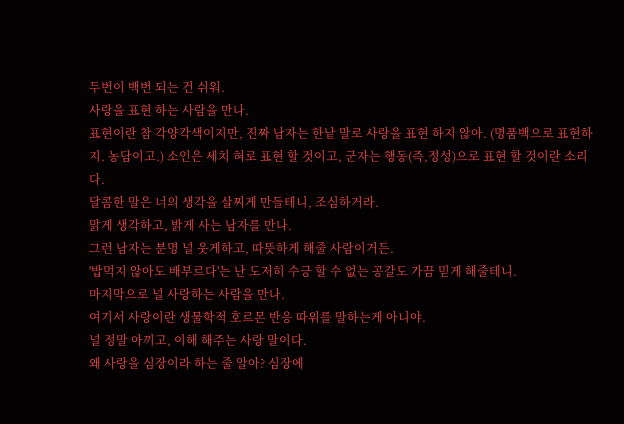두번이 백번 되는 건 쉬워.
사랑을 표현 하는 사람을 만나.
표현이란 참 각양각색이지만, 진짜 남자는 한낱 말로 사랑을 표현 하지 않아. (명품백으로 표현하지. 농담이고.) 소인은 세치 혀로 표현 할 것이고, 군자는 행동(즉,정성)으로 표현 할 것이란 소리다.
달콤한 말은 너의 생각을 살찌게 만들테니, 조심하거라.
맑게 생각하고, 밝게 사는 남자를 만나.
그런 남자는 분명 널 웃게하고, 따뜻하게 해줄 사람이거든.
'밥먹지 않아도 배부르다'는 난 도저히 수긍 할 수 없는 공갈도 가끔 믿게 해줄테니.
마지막으로 널 사랑하는 사람을 만나.
여기서 사랑이란 생물학적 호르몬 반응 따위를 말하는게 아니야.
널 정말 아끼고, 이해 해주는 사랑 말이다.
왜 사랑을 심장이라 하는 줄 알아? 심장에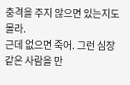충격을 주지 않으면 있는지도 몰라.
근데 없으면 죽어. 그런 심장같은 사람을 만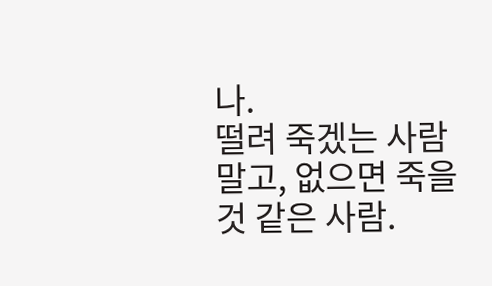나.
떨려 죽겠는 사람 말고, 없으면 죽을 것 같은 사람.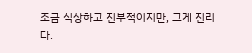조금 식상하고 진부적이지만, 그게 진리다.